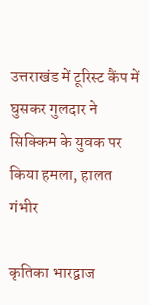उत्तराखंड में टूरिस्ट कैंप में घुसकर गुलदार ने सिक्किम के युवक पर किया हमला, हालत गंभीर

कृतिका भारद्वाज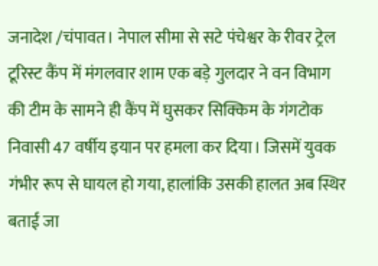जनादेश /चंपावत। नेपाल सीमा से सटे पंचेश्वर के रीवर ट्रेल टूरिस्ट कैंप में मंगलवार शाम एक बड़े गुलदार ने वन विभाग की टीम के सामने ही कैंप में घुसकर सिक्किम के गंगटोक निवासी 47 वर्षीय इयान पर हमला कर दिया। जिसमें युवक गंभीर रूप से घायल हो गया, हालांकि उसकी हालत अब स्थिर बताई जा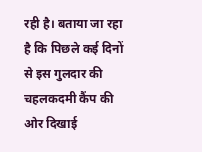रही है। बताया जा रहा है कि पिछले कई दिनों से इस गुलदार की चहलकदमी कैंप की ओर दिखाई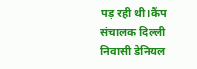पड़ रही थी।कैंप संचालक दिल्ली निवासी डेनियल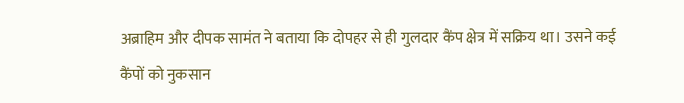अब्राहिम और दीपक सामंत ने बताया कि दोपहर से ही गुलदार कैंप क्षेत्र में सक्रिय था। उसने कई कैंपों को नुकसान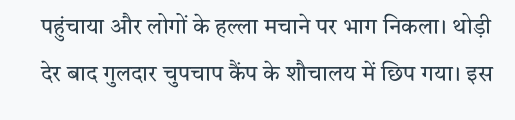पहुंचाया और लोगों के हल्ला मचाने पर भाग निकला। थोड़ी देर बाद गुलदार चुपचाप कैंप के शौचालय में छिप गया। इस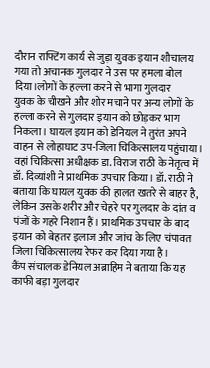दौरान राफ्टिंग कार्य से जुड़ा युवक इयान शौचालय गया तो अचानक गुलदार ने उस पर हमला बोल दिया।लोगों के हल्ला करने से भागा गुलदार
युवक के चीखने और शोर मचाने पर अन्य लोगों के हल्ला करने से गुलदार इयान को छोड़कर भाग निकला। घायल इयान को डेनियल ने तुरंत अपने वाहन से लोहाघाट उप-जिला चिकित्सालय पहुंचाया। वहां चिकित्सा अधीक्षक डा. विराज राठी के नेतृत्व में डॉ. दिव्यांशी ने प्राथमिक उपचार किया। डॉ. राठी ने बताया कि घायल युवक की हालत खतरे से बाहर है, लेकिन उसके शरीर और चेहरे पर गुलदार के दांत व पंजों के गहरे निशान हैं। प्राथमिक उपचार के बाद इयान को बेहतर इलाज और जांच के लिए चंपावत जिला चिकित्सालय रेफर कर दिया गया है।
कैंप संचालक डेनियल अब्राहिम ने बताया कि यह काफी बड़ा गुलदार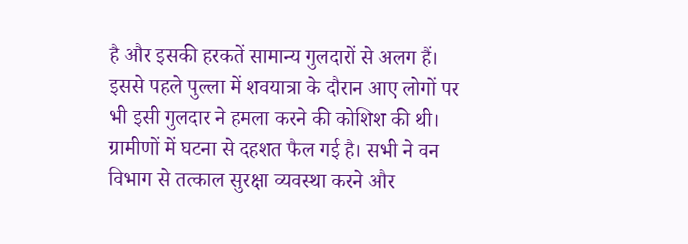है और इसकी हरकतें सामान्य गुलदारों से अलग हैं। इससे पहले पुल्ला में शवयात्रा के दौरान आए लोगों पर भी इसी गुलदार ने हमला करने की कोशिश की थी। ग्रामीणों में घटना से दहशत फैल गई है। सभी ने वन विभाग से तत्काल सुरक्षा व्यवस्था करने और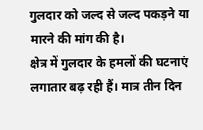गुलदार को जल्द से जल्द पकड़ने या मारने की मांग की है।
क्षेत्र में गुलदार के हमलों की घटनाएं लगातार बढ़ रही हैं। मात्र तीन दिन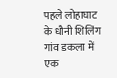पहले लोहाघाट के धौनी शिलिंग गांव डकला में एक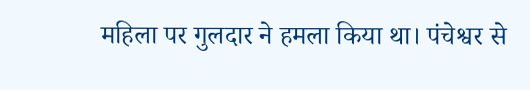महिला पर गुलदार ने हमला किया था। पंचेश्वर से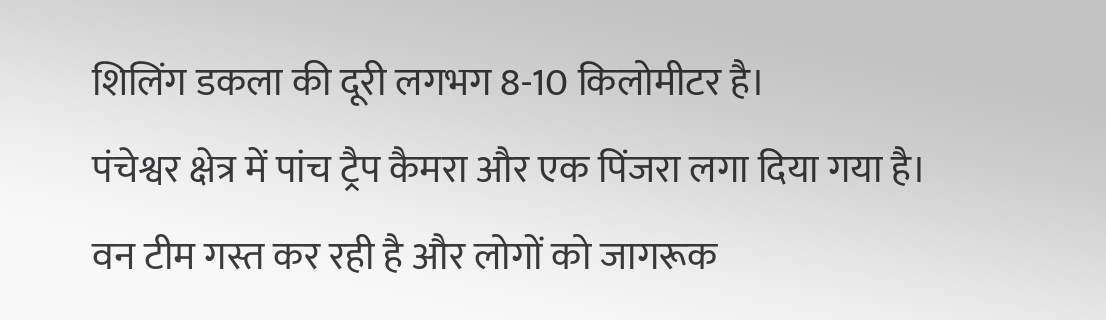शिलिंग डकला की दूरी लगभग 8-10 किलोमीटर है।
पंचेश्वर क्षेत्र में पांच ट्रैप कैमरा और एक पिंजरा लगा दिया गया है। वन टीम गस्त कर रही है और लोगों को जागरूक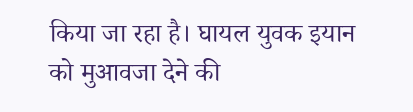किया जा रहा है। घायल युवक इयान को मुआवजा देने की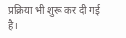प्रक्रिया भी शुरू कर दी गई है।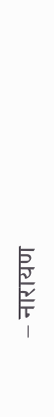– नारायण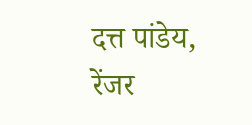दत्त पांडेय, रेंजर